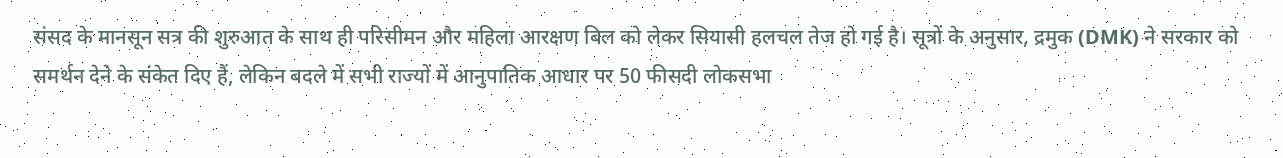संसद के मानसून सत्र की शुरुआत के साथ ही परिसीमन और महिला आरक्षण बिल को लेकर सियासी हलचल तेज हो गई है। सूत्रों के अनुसार, द्रमुक (DMK) ने सरकार को समर्थन देने के संकेत दिए हैं, लेकिन बदले में सभी राज्यों में आनुपातिक आधार पर 50 फीसदी लोकसभा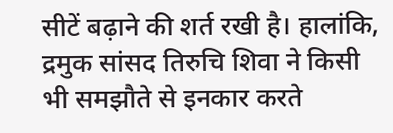सीटें बढ़ाने की शर्त रखी है। हालांकि, द्रमुक सांसद तिरुचि शिवा ने किसी भी समझौते से इनकार करते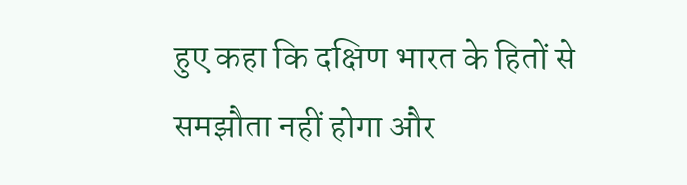हुए कहा कि दक्षिण भारत के हितों से समझौता नहीं होगा और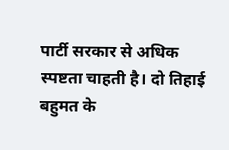पार्टी सरकार से अधिक स्पष्टता चाहती है। दो तिहाई बहुमत के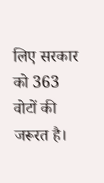लिए सरकार को 363 वोटों की जरूरत है।